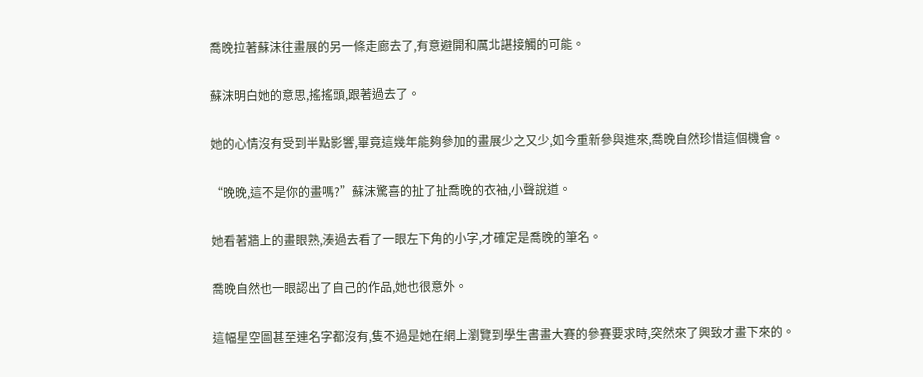喬晚拉著蘇沫往畫展的另一條走廊去了,有意避開和厲北諶接觸的可能。

蘇沫明白她的意思,搖搖頭,跟著過去了。

她的心情沒有受到半點影響,畢竟這幾年能夠參加的畫展少之又少,如今重新參與進來,喬晚自然珍惜這個機會。

“晚晚,這不是你的畫嗎?”蘇沫驚喜的扯了扯喬晚的衣袖,小聲說道。

她看著牆上的畫眼熟,湊過去看了一眼左下角的小字,才確定是喬晚的筆名。

喬晚自然也一眼認出了自己的作品,她也很意外。

這幅星空圖甚至連名字都沒有,隻不過是她在網上瀏覽到學生書畫大賽的參賽要求時,突然來了興致才畫下來的。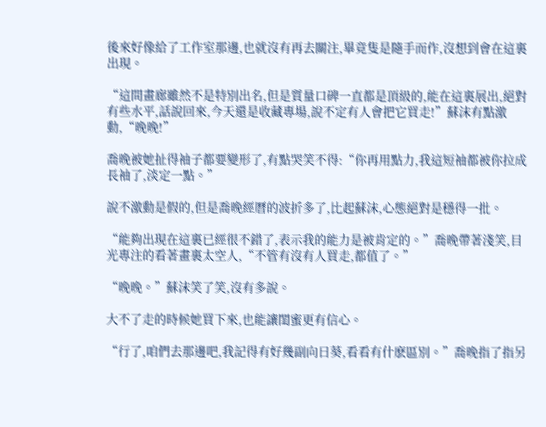後來好像給了工作室那邊,也就沒有再去關注,畢竟隻是隨手而作,沒想到會在這裏出現。

“這間畫廊雖然不是特別出名,但是質量口碑一直都是頂級的,能在這裏展出,絕對有些水平,話說回來,今天還是收藏專場,說不定有人會把它買走!”蘇沫有點激動,“晚晚!”

喬晚被她扯得袖子都要變形了,有點哭笑不得:“你再用點力,我這短袖都被你拉成長袖了,淡定一點。”

說不激動是假的,但是喬晚經曆的波折多了,比起蘇沫,心態絕對是穩得一批。

“能夠出現在這裏已經很不錯了,表示我的能力是被肯定的。”喬晚帶著淺笑,目光專注的看著畫裏太空人,“不管有沒有人買走,都值了。”

“晚晚。”蘇沫笑了笑,沒有多說。

大不了走的時候她買下來,也能讓閨蜜更有信心。

“行了,咱們去那邊吧,我記得有好幾副向日葵,看看有什麽區別。”喬晚指了指另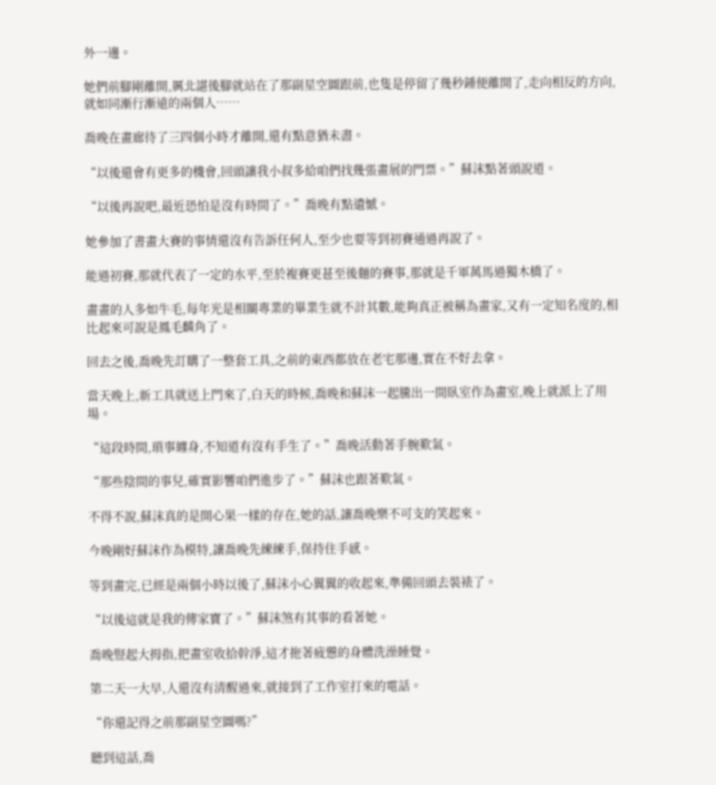外一邊。

她們前腳剛離開,厲北諶後腳就站在了那副星空圖跟前,也隻是停留了幾秒鍾便離開了,走向相反的方向,就如同漸行漸遠的兩個人……

喬晚在畫廊待了三四個小時才離開,還有點意猶未盡。

“以後還會有更多的機會,回頭讓我小叔多給咱們找幾張畫展的門票。”蘇沫點著頭說道。

“以後再說吧,最近恐怕是沒有時間了。”喬晚有點遺憾。

她參加了書畫大賽的事情還沒有告訴任何人,至少也要等到初賽通過再說了。

能過初賽,那就代表了一定的水平,至於複賽更甚至後麵的賽事,那就是千軍萬馬過獨木橋了。

畫畫的人多如牛毛,每年光是相關專業的畢業生就不計其數,能夠真正被稱為畫家,又有一定知名度的,相比起來可說是鳳毛麟角了。

回去之後,喬晚先訂購了一整套工具,之前的東西都放在老宅那邊,實在不好去拿。

當天晚上,新工具就送上門來了,白天的時候,喬晚和蘇沫一起騰出一間臥室作為畫室,晚上就派上了用場。

“這段時間,瑣事纏身,不知道有沒有手生了。”喬晚活動著手腕歎氣。

“那些陰間的事兒,確實影響咱們進步了。”蘇沫也跟著歎氣。

不得不說,蘇沫真的是開心果一樣的存在,她的話,讓喬晚樂不可支的笑起來。

今晚剛好蘇沫作為模特,讓喬晚先練練手,保持住手感。

等到畫完,已經是兩個小時以後了,蘇沫小心翼翼的收起來,準備回頭去裝裱了。

“以後這就是我的傳家寶了。”蘇沫煞有其事的看著她。

喬晚豎起大拇指,把畫室收拾幹淨,這才拖著疲憊的身體洗澡睡覺。

第二天一大早,人還沒有清醒過來,就接到了工作室打來的電話。

“你還記得之前那副星空圖嗎?”

聽到這話,喬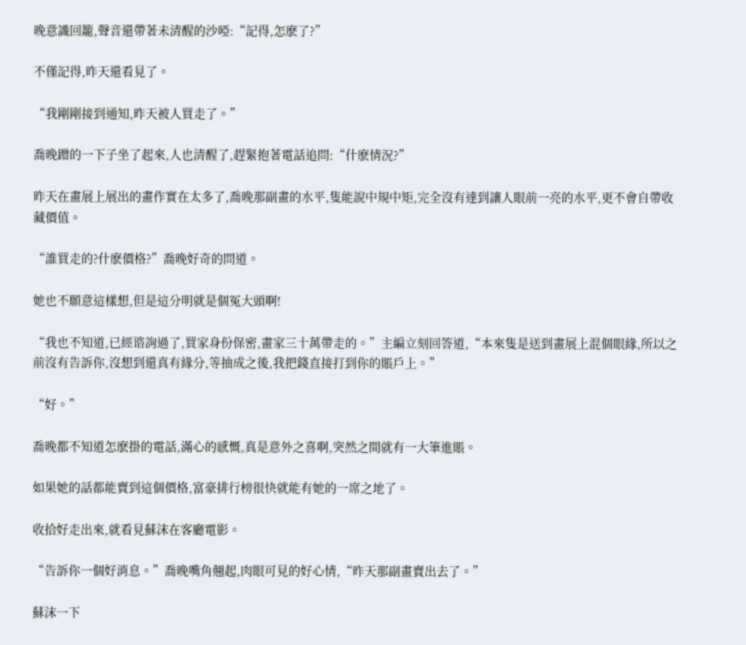晚意識回籠,聲音還帶著未清醒的沙啞:“記得,怎麽了?”

不僅記得,昨天還看見了。

“我剛剛接到通知,昨天被人買走了。”

喬晚蹭的一下子坐了起來,人也清醒了,趕緊抱著電話追問:“什麽情況?”

昨天在畫展上展出的畫作實在太多了,喬晚那副畫的水平,隻能說中規中矩,完全沒有達到讓人眼前一亮的水平,更不會自帶收藏價值。

“誰買走的?什麽價格?”喬晚好奇的問道。

她也不願意這樣想,但是這分明就是個冤大頭啊!

“我也不知道,已經谘詢過了,買家身份保密,畫家三十萬帶走的。”主編立刻回答道,“本來隻是送到畫展上混個眼緣,所以之前沒有告訴你,沒想到還真有緣分,等抽成之後,我把錢直接打到你的賬戶上。”

“好。”

喬晚都不知道怎麽掛的電話,滿心的感慨,真是意外之喜啊,突然之間就有一大筆進賬。

如果她的話都能賣到這個價格,富豪排行榜很快就能有她的一席之地了。

收拾好走出來,就看見蘇沫在客廳電影。

“告訴你一個好消息。”喬晚嘴角翹起,肉眼可見的好心情,“昨天那副畫賣出去了。”

蘇沫一下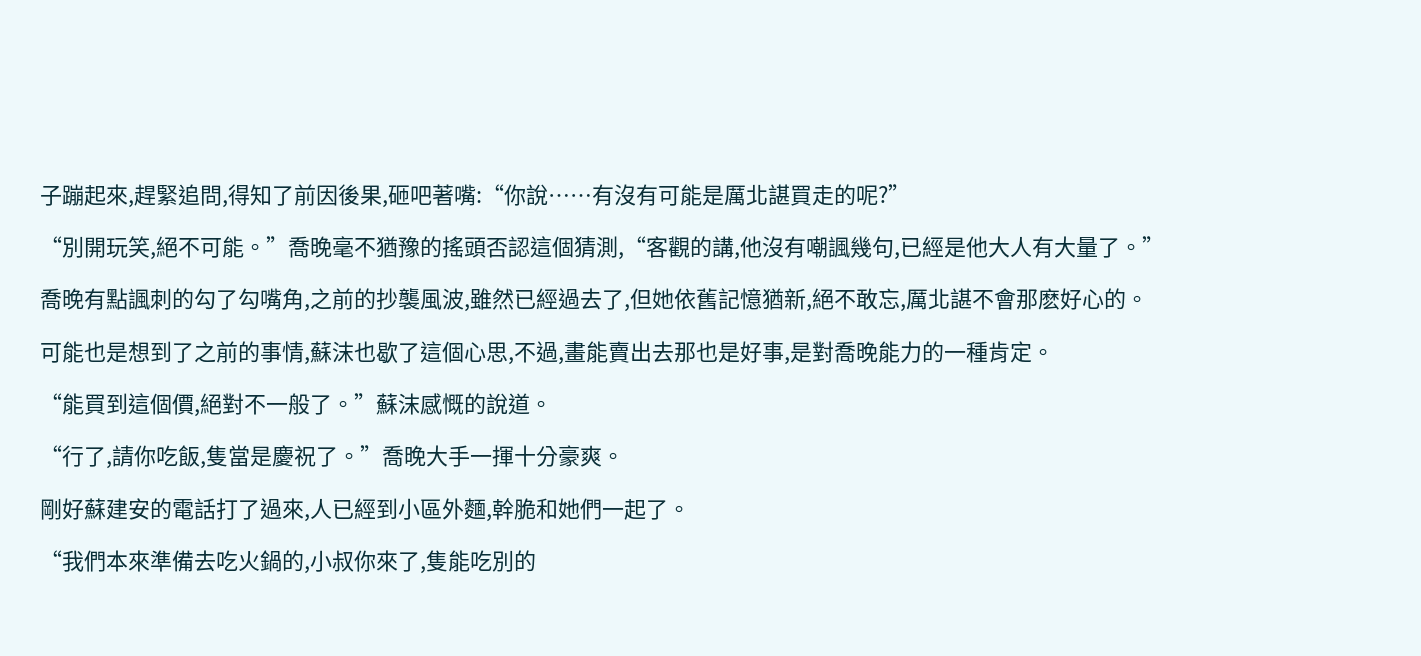子蹦起來,趕緊追問,得知了前因後果,砸吧著嘴:“你說……有沒有可能是厲北諶買走的呢?”

“別開玩笑,絕不可能。”喬晚毫不猶豫的搖頭否認這個猜測,“客觀的講,他沒有嘲諷幾句,已經是他大人有大量了。”

喬晚有點諷刺的勾了勾嘴角,之前的抄襲風波,雖然已經過去了,但她依舊記憶猶新,絕不敢忘,厲北諶不會那麽好心的。

可能也是想到了之前的事情,蘇沫也歇了這個心思,不過,畫能賣出去那也是好事,是對喬晚能力的一種肯定。

“能買到這個價,絕對不一般了。”蘇沫感慨的說道。

“行了,請你吃飯,隻當是慶祝了。”喬晚大手一揮十分豪爽。

剛好蘇建安的電話打了過來,人已經到小區外麵,幹脆和她們一起了。

“我們本來準備去吃火鍋的,小叔你來了,隻能吃別的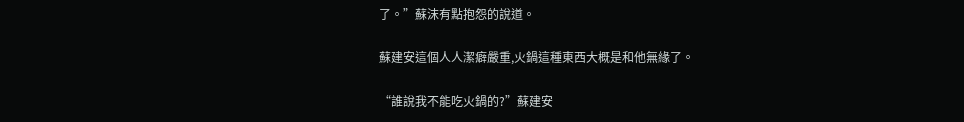了。”蘇沫有點抱怨的說道。

蘇建安這個人人潔癖嚴重,火鍋這種東西大概是和他無緣了。

“誰說我不能吃火鍋的?”蘇建安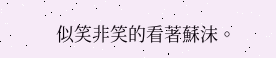似笑非笑的看著蘇沫。